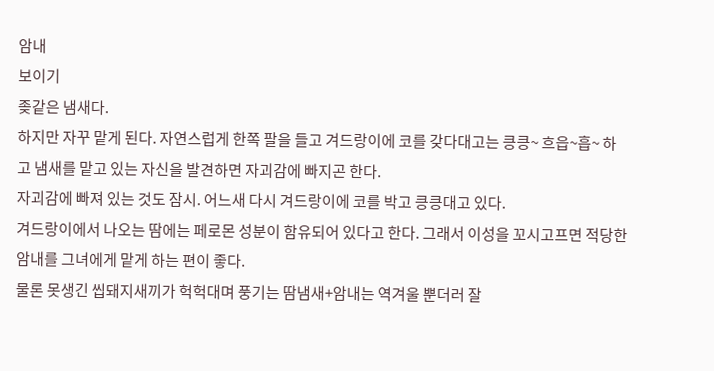암내
보이기
좆같은 냄새다.
하지만 자꾸 맡게 된다. 자연스럽게 한쪽 팔을 들고 겨드랑이에 코를 갖다대고는 킁킁~ 흐읍~흡~ 하고 냄새를 맡고 있는 자신을 발견하면 자괴감에 빠지곤 한다.
자괴감에 빠져 있는 것도 잠시. 어느새 다시 겨드랑이에 코를 박고 킁킁대고 있다.
겨드랑이에서 나오는 땀에는 페로몬 성분이 함유되어 있다고 한다. 그래서 이성을 꼬시고프면 적당한 암내를 그녀에게 맡게 하는 편이 좋다.
물론 못생긴 씹돼지새끼가 헉헉대며 풍기는 땀냄새+암내는 역겨울 뿐더러 잘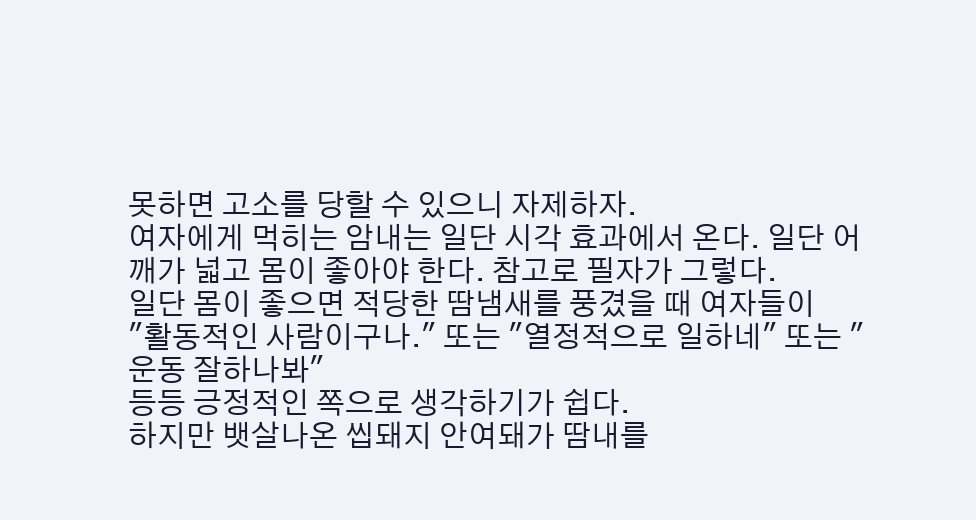못하면 고소를 당할 수 있으니 자제하자.
여자에게 먹히는 암내는 일단 시각 효과에서 온다. 일단 어깨가 넓고 몸이 좋아야 한다. 참고로 필자가 그렇다.
일단 몸이 좋으면 적당한 땀냄새를 풍겼을 때 여자들이
"활동적인 사람이구나." 또는 "열정적으로 일하네" 또는 "운동 잘하나봐"
등등 긍정적인 쪽으로 생각하기가 쉽다.
하지만 뱃살나온 씹돼지 안여돼가 땀내를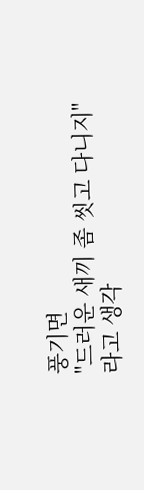풍기면
"드러운 새끼 좀 씻고 다니지"
라고 생각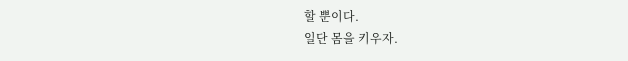할 뿐이다.
일단 몸을 키우자.